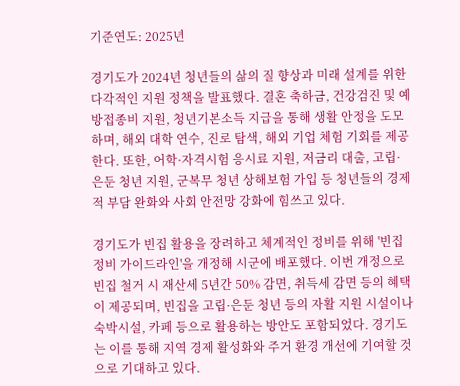기준연도: 2025년

경기도가 2024년 청년들의 삶의 질 향상과 미래 설계를 위한 다각적인 지원 정책을 발표했다. 결혼 축하금, 건강검진 및 예방접종비 지원, 청년기본소득 지급을 통해 생활 안정을 도모하며, 해외 대학 연수, 진로 탐색, 해외 기업 체험 기회를 제공한다. 또한, 어학·자격시험 응시료 지원, 저금리 대출, 고립·은둔 청년 지원, 군복무 청년 상해보험 가입 등 청년들의 경제적 부담 완화와 사회 안전망 강화에 힘쓰고 있다.

경기도가 빈집 활용을 장려하고 체계적인 정비를 위해 '빈집정비 가이드라인'을 개정해 시군에 배포했다. 이번 개정으로 빈집 철거 시 재산세 5년간 50% 감면, 취득세 감면 등의 혜택이 제공되며, 빈집을 고립·은둔 청년 등의 자활 지원 시설이나 숙박시설, 카페 등으로 활용하는 방안도 포함되었다. 경기도는 이를 통해 지역 경제 활성화와 주거 환경 개선에 기여할 것으로 기대하고 있다.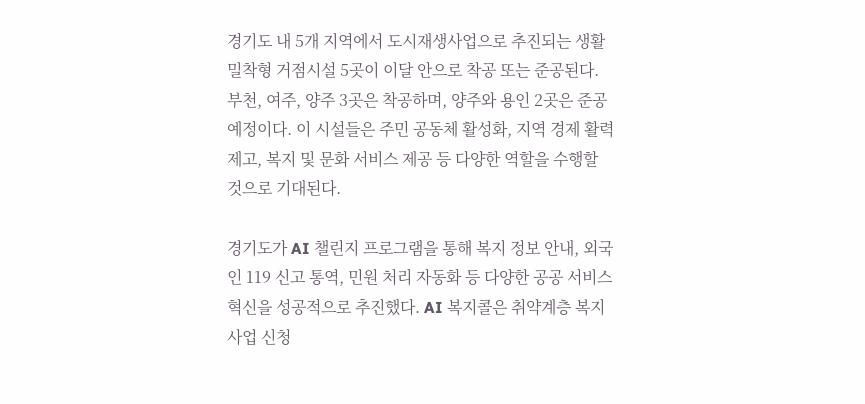경기도 내 5개 지역에서 도시재생사업으로 추진되는 생활 밀착형 거점시설 5곳이 이달 안으로 착공 또는 준공된다. 부천, 여주, 양주 3곳은 착공하며, 양주와 용인 2곳은 준공 예정이다. 이 시설들은 주민 공동체 활성화, 지역 경제 활력 제고, 복지 및 문화 서비스 제공 등 다양한 역할을 수행할 것으로 기대된다.

경기도가 AI 챌린지 프로그램을 통해 복지 정보 안내, 외국인 119 신고 통역, 민원 처리 자동화 등 다양한 공공 서비스 혁신을 성공적으로 추진했다. AI 복지콜은 취약계층 복지 사업 신청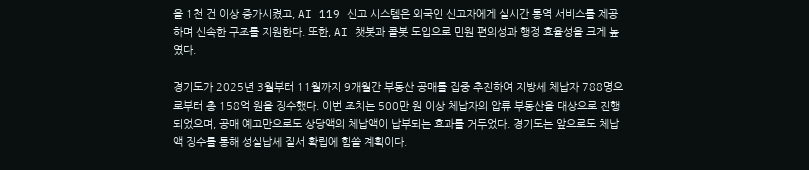을 1천 건 이상 증가시켰고, AI 119 신고 시스템은 외국인 신고자에게 실시간 통역 서비스를 제공하며 신속한 구조를 지원한다. 또한, AI 챗봇과 콜봇 도입으로 민원 편의성과 행정 효율성을 크게 높였다.

경기도가 2025년 3월부터 11월까지 9개월간 부동산 공매를 집중 추진하여 지방세 체납자 788명으로부터 총 158억 원을 징수했다. 이번 조치는 500만 원 이상 체납자의 압류 부동산을 대상으로 진행되었으며, 공매 예고만으로도 상당액의 체납액이 납부되는 효과를 거두었다. 경기도는 앞으로도 체납액 징수를 통해 성실납세 질서 확립에 힘쓸 계획이다.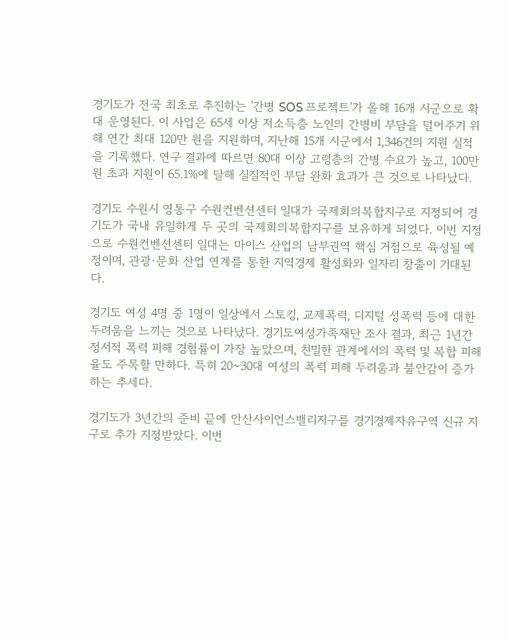경기도가 전국 최초로 추진하는 '간병 SOS 프로젝트'가 올해 16개 시군으로 확대 운영된다. 이 사업은 65세 이상 저소득층 노인의 간병비 부담을 덜어주기 위해 연간 최대 120만 원을 지원하며, 지난해 15개 시군에서 1,346건의 지원 실적을 기록했다. 연구 결과에 따르면 80대 이상 고령층의 간병 수요가 높고, 100만 원 초과 지원이 65.1%에 달해 실질적인 부담 완화 효과가 큰 것으로 나타났다.

경기도 수원시 영통구 수원컨벤션센터 일대가 국제회의복합지구로 지정되어 경기도가 국내 유일하게 두 곳의 국제회의복합지구를 보유하게 되었다. 이번 지정으로 수원컨벤션센터 일대는 마이스 산업의 남부권역 핵심 거점으로 육성될 예정이며, 관광·문화 산업 연계를 통한 지역경제 활성화와 일자리 창출이 기대된다.

경기도 여성 4명 중 1명이 일상에서 스토킹, 교제폭력, 디지털 성폭력 등에 대한 두려움을 느끼는 것으로 나타났다. 경기도여성가족재단 조사 결과, 최근 1년간 정서적 폭력 피해 경험률이 가장 높았으며, 친밀한 관계에서의 폭력 및 복합 피해율도 주목할 만하다. 특히 20~30대 여성의 폭력 피해 두려움과 불안감이 증가하는 추세다.

경기도가 3년간의 준비 끝에 안산사이언스밸리지구를 경기경제자유구역 신규 지구로 추가 지정받았다. 이번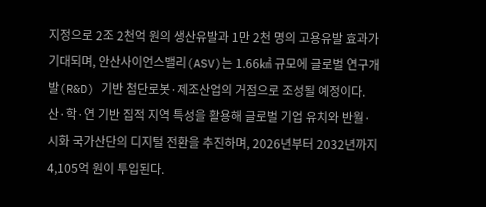지정으로 2조 2천억 원의 생산유발과 1만 2천 명의 고용유발 효과가 기대되며, 안산사이언스밸리(ASV)는 1.66㎢ 규모에 글로벌 연구개발(R&D) 기반 첨단로봇·제조산업의 거점으로 조성될 예정이다. 산·학·연 기반 집적 지역 특성을 활용해 글로벌 기업 유치와 반월·시화 국가산단의 디지털 전환을 추진하며, 2026년부터 2032년까지 4,105억 원이 투입된다.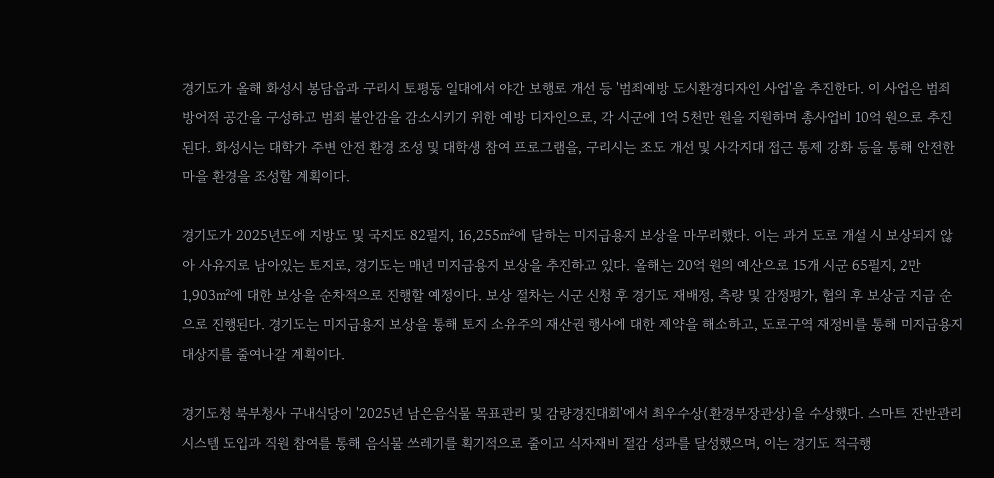경기도가 올해 화성시 봉담읍과 구리시 토평동 일대에서 야간 보행로 개선 등 '범죄예방 도시환경디자인 사업'을 추진한다. 이 사업은 범죄 방어적 공간을 구성하고 범죄 불안감을 감소시키기 위한 예방 디자인으로, 각 시군에 1억 5천만 원을 지원하며 총사업비 10억 원으로 추진된다. 화성시는 대학가 주변 안전 환경 조성 및 대학생 참여 프로그램을, 구리시는 조도 개선 및 사각지대 접근 통제 강화 등을 통해 안전한 마을 환경을 조성할 계획이다.

경기도가 2025년도에 지방도 및 국지도 82필지, 16,255㎡에 달하는 미지급용지 보상을 마무리했다. 이는 과거 도로 개설 시 보상되지 않아 사유지로 남아있는 토지로, 경기도는 매년 미지급용지 보상을 추진하고 있다. 올해는 20억 원의 예산으로 15개 시군 65필지, 2만 1,903㎡에 대한 보상을 순차적으로 진행할 예정이다. 보상 절차는 시군 신청 후 경기도 재배정, 측량 및 감정평가, 협의 후 보상금 지급 순으로 진행된다. 경기도는 미지급용지 보상을 통해 토지 소유주의 재산권 행사에 대한 제약을 해소하고, 도로구역 재정비를 통해 미지급용지 대상지를 줄여나갈 계획이다.

경기도청 북부청사 구내식당이 '2025년 남은음식물 목표관리 및 감량경진대회'에서 최우수상(환경부장관상)을 수상했다. 스마트 잔반관리 시스템 도입과 직원 참여를 통해 음식물 쓰레기를 획기적으로 줄이고 식자재비 절감 성과를 달성했으며, 이는 경기도 적극행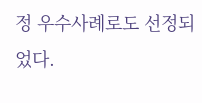정 우수사례로도 선정되었다.